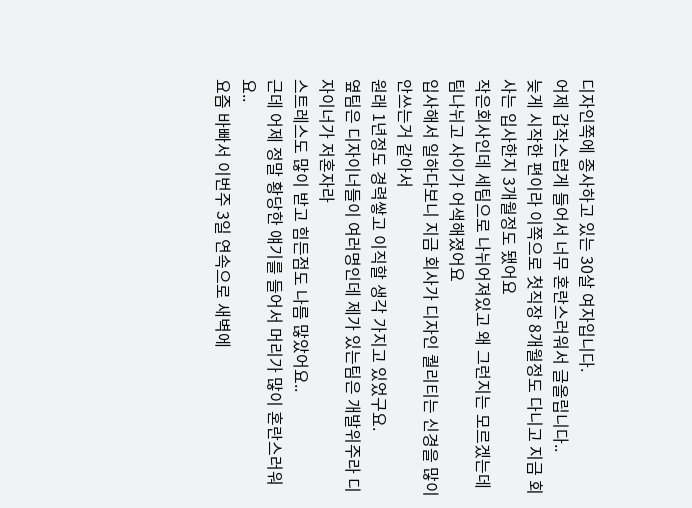디자인쪽에 종사하고 있는 30살 여자입니다.
어제 갑작스럽게 들어서 너무 혼란스러워서 글올립니다..
늦게 시작한 편이라 이쪽으로 첫직장 8개월정도 다니고 지금 회사는 입사한지 3개월정도 됐어요
작은회사인데 세팀으로 나뉘어져있고 왜 그런지는 모르겠는데 팀나뉘고 사이가 어색해졌어요
입사해서 일하다보니 지금 회사가 디자인 퀄리티는 신경을 많이 안쓰는거 같아서
원래 1년정도 경력쌓고 이직할 생각 가지고 있었구요.
옆팀은 디자이너들이 여러명인데 제가 있는팀은 개발위주라 디자이너가 저혼자라
스트레스도 많이 받고 힘든점도 나름 많았어요..
근데 어제 정말 황당한 얘기를 들어서 머리가 많이 혼란스러워요..
요즘 바빠서 이번주 3일 연속으로 새벽에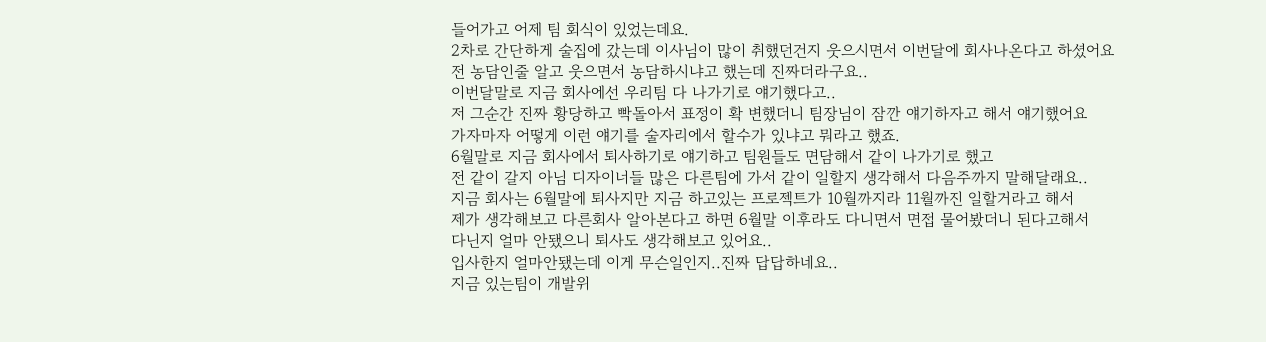들어가고 어제 팀 회식이 있었는데요.
2차로 간단하게 술집에 갔는데 이사님이 많이 취했던건지 웃으시면서 이번달에 회사나온다고 하셨어요
전 농담인줄 알고 웃으면서 농담하시냐고 했는데 진짜더라구요..
이번달말로 지금 회사에선 우리팀 다 나가기로 얘기했다고..
저 그순간 진짜 황당하고 빡돌아서 표정이 확 변했더니 팀장님이 잠깐 얘기하자고 해서 얘기했어요
가자마자 어떻게 이런 얘기를 술자리에서 할수가 있냐고 뭐라고 했죠.
6월말로 지금 회사에서 퇴사하기로 얘기하고 팀원들도 면담해서 같이 나가기로 했고
전 같이 갈지 아님 디자이너들 많은 다른팀에 가서 같이 일할지 생각해서 다음주까지 말해달래요..
지금 회사는 6월말에 퇴사지만 지금 하고있는 프로젝트가 10월까지라 11월까진 일할거라고 해서
제가 생각해보고 다른회사 알아본다고 하면 6월말 이후라도 다니면서 면접 물어봤더니 된다고해서
다닌지 얼마 안됐으니 퇴사도 생각해보고 있어요..
입사한지 얼마안됐는데 이게 무슨일인지..진짜 답답하네요..
지금 있는팀이 개발위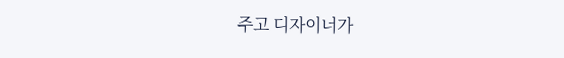주고 디자이너가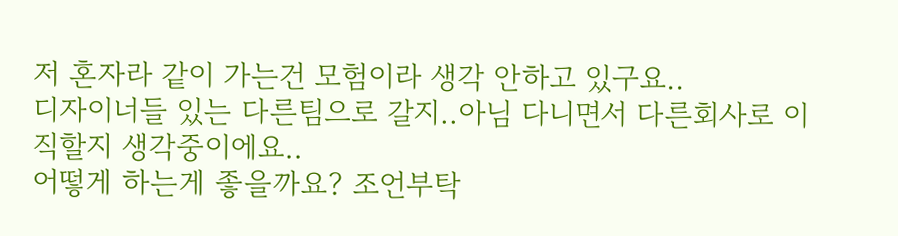저 혼자라 같이 가는건 모험이라 생각 안하고 있구요..
디자이너들 있는 다른팀으로 갈지..아님 다니면서 다른회사로 이직할지 생각중이에요..
어떻게 하는게 좋을까요? 조언부탁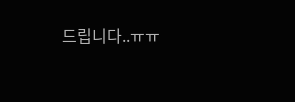드립니다..ㅠㅠ